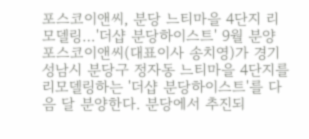포스코이앤씨, 분당 느티마을 4단지 리모델링…'더샵 분당하이스트' 9월 분양
포스코이앤씨(대표이사 송치영)가 경기 성남시 분당구 정자동 느티마을 4단지를 리모델링하는 '더샵 분당하이스트'를 다음 달 분양한다. 분당에서 추진되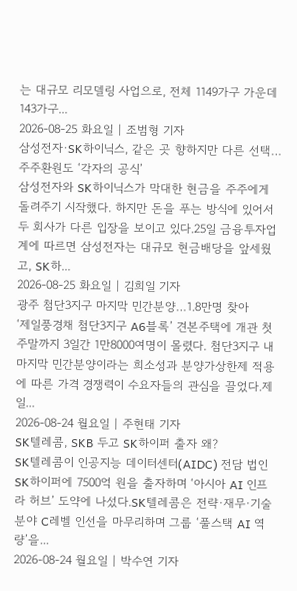는 대규모 리모델링 사업으로, 전체 1149가구 가운데 143가구...
2026-08-25 화요일 | 조범형 기자
삼성전자·SK하이닉스, 같은 곳 향하지만 다른 선택…주주환원도 ‘각자의 공식’
삼성전자와 SK하이닉스가 막대한 현금을 주주에게 돌려주기 시작했다. 하지만 돈을 푸는 방식에 있어서 두 회사가 다른 입장을 보이고 있다.25일 금융투자업계에 따르면 삼성전자는 대규모 현금배당을 앞세웠고, SK하...
2026-08-25 화요일 | 김희일 기자
광주 첨단3지구 마지막 민간분양…1.8만명 찾아
‘제일풍경채 첨단3지구 A6블록’ 견본주택에 개관 첫 주말까지 3일간 1만8000여명이 몰렸다. 첨단3지구 내 마지막 민간분양이라는 희소성과 분양가상한제 적용에 따른 가격 경쟁력이 수요자들의 관심을 끌었다.제일...
2026-08-24 월요일 | 주현태 기자
SK텔레콤, SKB 두고 SK하이퍼 출자 왜?
SK텔레콤이 인공지능 데이터센터(AIDC) 전담 법인 SK하이퍼에 7500억 원을 출자하며 ‘아시아 AI 인프라 허브’ 도약에 나섰다.SK텔레콤은 전략·재무·기술 분야 C레벨 인선을 마무리하며 그룹 ‘풀스택 AI 역량’을...
2026-08-24 월요일 | 박수연 기자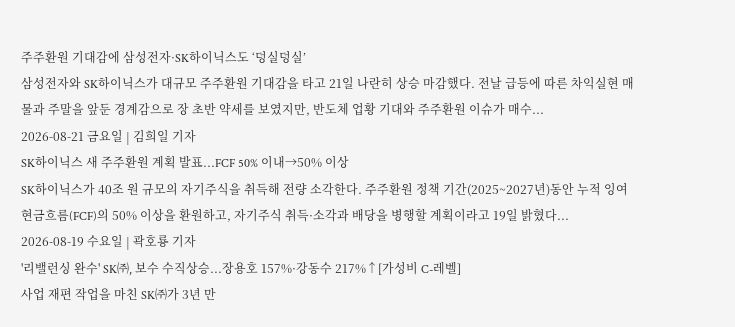주주환원 기대감에 삼성전자·SK하이닉스도 ‘덩실덩실’
삼성전자와 SK하이닉스가 대규모 주주환원 기대감을 타고 21일 나란히 상승 마감했다. 전날 급등에 따른 차익실현 매물과 주말을 앞둔 경계감으로 장 초반 약세를 보였지만, 반도체 업황 기대와 주주환원 이슈가 매수...
2026-08-21 금요일 | 김희일 기자
SK하이닉스 새 주주환원 계획 발표...FCF 50% 이내→50% 이상
SK하이닉스가 40조 원 규모의 자기주식을 취득해 전량 소각한다. 주주환원 정책 기간(2025~2027년)동안 누적 잉여현금흐름(FCF)의 50% 이상을 환원하고, 자기주식 취득·소각과 배당을 병행할 계획이라고 19일 밝혔다...
2026-08-19 수요일 | 곽호룡 기자
'리밸런싱 완수' SK㈜, 보수 수직상승...장용호 157%·강동수 217%↑[가성비 C-레벨]
사업 재편 작업을 마친 SK㈜가 3년 만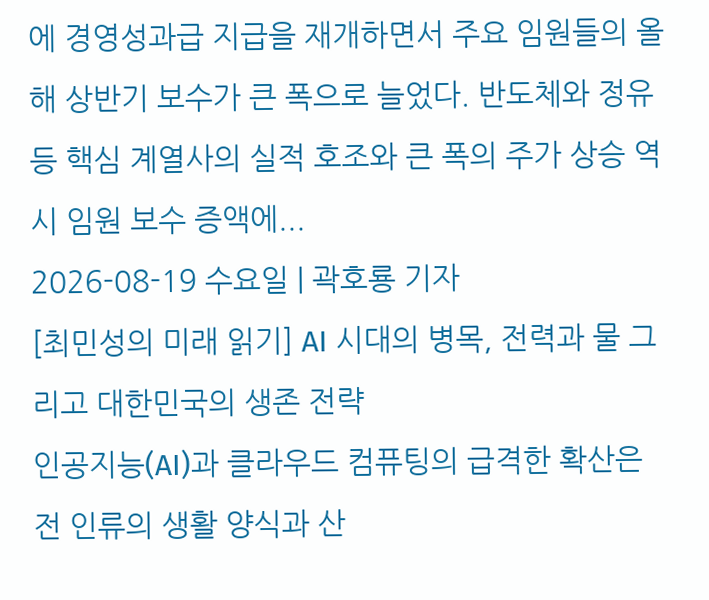에 경영성과급 지급을 재개하면서 주요 임원들의 올해 상반기 보수가 큰 폭으로 늘었다. 반도체와 정유 등 핵심 계열사의 실적 호조와 큰 폭의 주가 상승 역시 임원 보수 증액에...
2026-08-19 수요일 | 곽호룡 기자
[최민성의 미래 읽기] AI 시대의 병목, 전력과 물 그리고 대한민국의 생존 전략
인공지능(AI)과 클라우드 컴퓨팅의 급격한 확산은 전 인류의 생활 양식과 산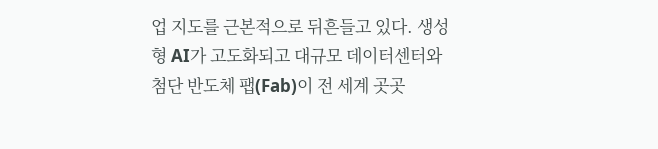업 지도를 근본적으로 뒤흔들고 있다. 생성형 AI가 고도화되고 대규모 데이터센터와 첨단 반도체 팹(Fab)이 전 세계 곳곳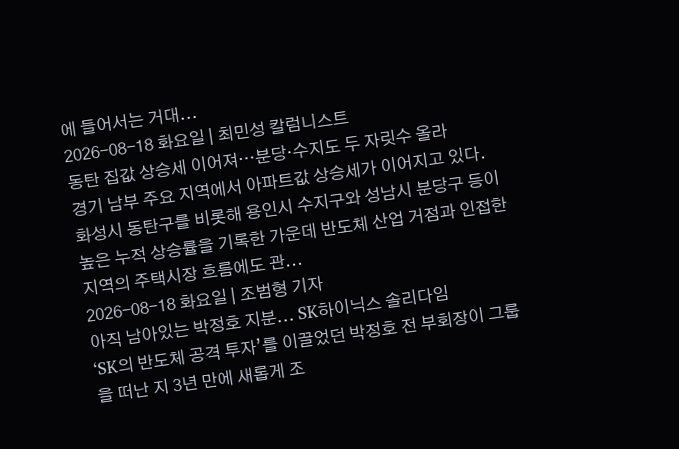에 들어서는 거대...
2026-08-18 화요일 | 최민성 칼럼니스트
동탄 집값 상승세 이어져…분당·수지도 두 자릿수 올라
경기 남부 주요 지역에서 아파트값 상승세가 이어지고 있다. 화성시 동탄구를 비롯해 용인시 수지구와 성남시 분당구 등이 높은 누적 상승률을 기록한 가운데 반도체 산업 거점과 인접한 지역의 주택시장 흐름에도 관...
2026-08-18 화요일 | 조범형 기자
아직 남아있는 박정호 지분... SK하이닉스 솔리다임
‘SK의 반도체 공격 투자’를 이끌었던 박정호 전 부회장이 그룹을 떠난 지 3년 만에 새롭게 조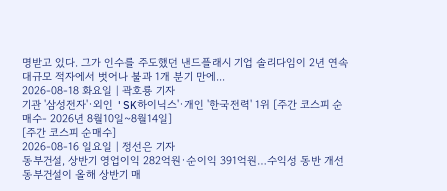명받고 있다. 그가 인수를 주도했던 낸드플래시 기업 솔리다임이 2년 연속 대규모 적자에서 벗어나 불과 1개 분기 만에...
2026-08-18 화요일 | 곽호룡 기자
기관 '삼성전자'·외인 'SK하이닉스'·개인 '한국전력' 1위 [주간 코스피 순매수- 2026년 8월10일~8월14일]
[주간 코스피 순매수]
2026-08-16 일요일 | 정선은 기자
동부건설, 상반기 영업이익 282억원·순이익 391억원…수익성 동반 개선
동부건설이 올해 상반기 매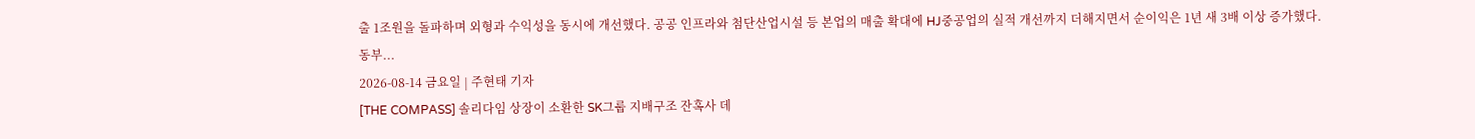출 1조원을 돌파하며 외형과 수익성을 동시에 개선했다. 공공 인프라와 첨단산업시설 등 본업의 매출 확대에 HJ중공업의 실적 개선까지 더해지면서 순이익은 1년 새 3배 이상 증가했다.동부...
2026-08-14 금요일 | 주현태 기자
[THE COMPASS] 솔리다임 상장이 소환한 SK그룹 지배구조 잔혹사 데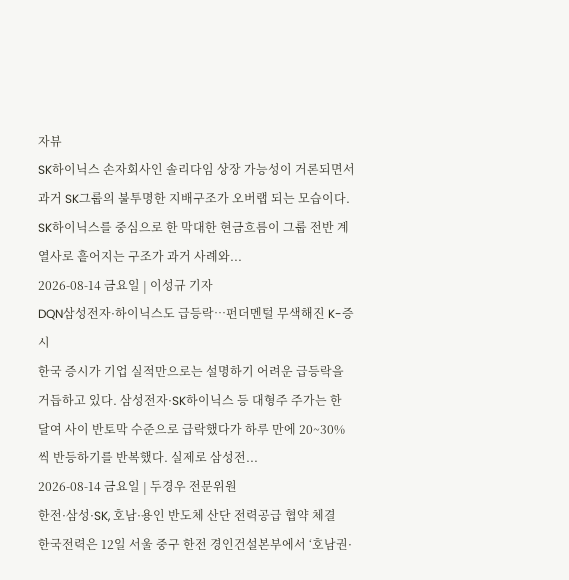자뷰
SK하이닉스 손자회사인 솔리다임 상장 가능성이 거론되면서 과거 SK그룹의 불투명한 지배구조가 오버랩 되는 모습이다. SK하이닉스를 중심으로 한 막대한 현금흐름이 그룹 전반 계열사로 흩어지는 구조가 과거 사례와...
2026-08-14 금요일 | 이성규 기자
DQN삼성전자·하이닉스도 급등락…펀더멘털 무색해진 K-증시
한국 증시가 기업 실적만으로는 설명하기 어려운 급등락을 거듭하고 있다. 삼성전자·SK하이닉스 등 대형주 주가는 한 달여 사이 반토막 수준으로 급락했다가 하루 만에 20~30%씩 반등하기를 반복했다. 실제로 삼성전...
2026-08-14 금요일 | 두경우 전문위원
한전·삼성·SK, 호남·용인 반도체 산단 전력공급 협약 체결
한국전력은 12일 서울 중구 한전 경인건설본부에서 ‘호남권·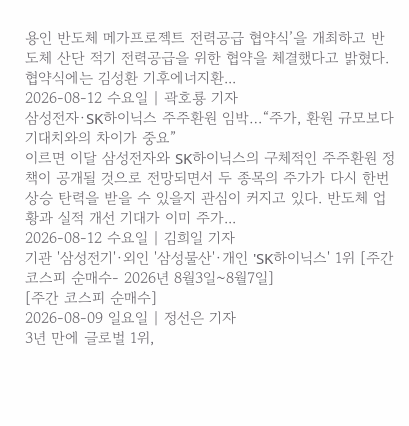용인 반도체 메가프로젝트 전력공급 협약식’을 개최하고 반도체 산단 적기 전력공급을 위한 협약을 체결했다고 밝혔다. 협약식에는 김성환 기후에너지환...
2026-08-12 수요일 | 곽호룡 기자
삼성전자·SK하이닉스 주주환원 임박…“주가, 환원 규모보다 기대치와의 차이가 중요”
이르면 이달 삼성전자와 SK하이닉스의 구체적인 주주환원 정책이 공개될 것으로 전망되면서 두 종목의 주가가 다시 한번 상승 탄력을 받을 수 있을지 관심이 커지고 있다. 반도체 업황과 실적 개선 기대가 이미 주가...
2026-08-12 수요일 | 김희일 기자
기관 '삼성전기'·외인 '삼성물산'·개인 'SK하이닉스' 1위 [주간 코스피 순매수- 2026년 8월3일~8월7일]
[주간 코스피 순매수]
2026-08-09 일요일 | 정선은 기자
3년 만에 글로벌 1위,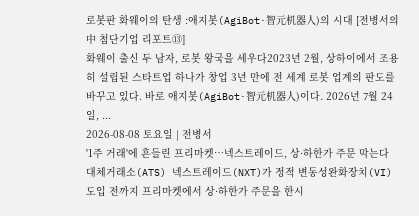로봇판 화웨이의 탄생 :애지봇(AgiBot·智元机器人)의 시대 [전병서의 中 첨단기업 리포트⑬]
화웨이 출신 두 남자, 로봇 왕국을 세우다2023년 2월, 상하이에서 조용히 설립된 스타트업 하나가 창업 3년 만에 전 세계 로봇 업계의 판도를 바꾸고 있다. 바로 애지봇(AgiBot·智元机器人)이다. 2026년 7월 24일, ...
2026-08-08 토요일 | 전병서
'1주 거래'에 흔들린 프리마켓…넥스트레이드, 상·하한가 주문 막는다
대체거래소(ATS) 넥스트레이드(NXT)가 정적 변동성완화장치(VI) 도입 전까지 프리마켓에서 상·하한가 주문을 한시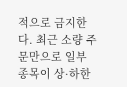적으로 금지한다. 최근 소량 주문만으로 일부 종목이 상·하한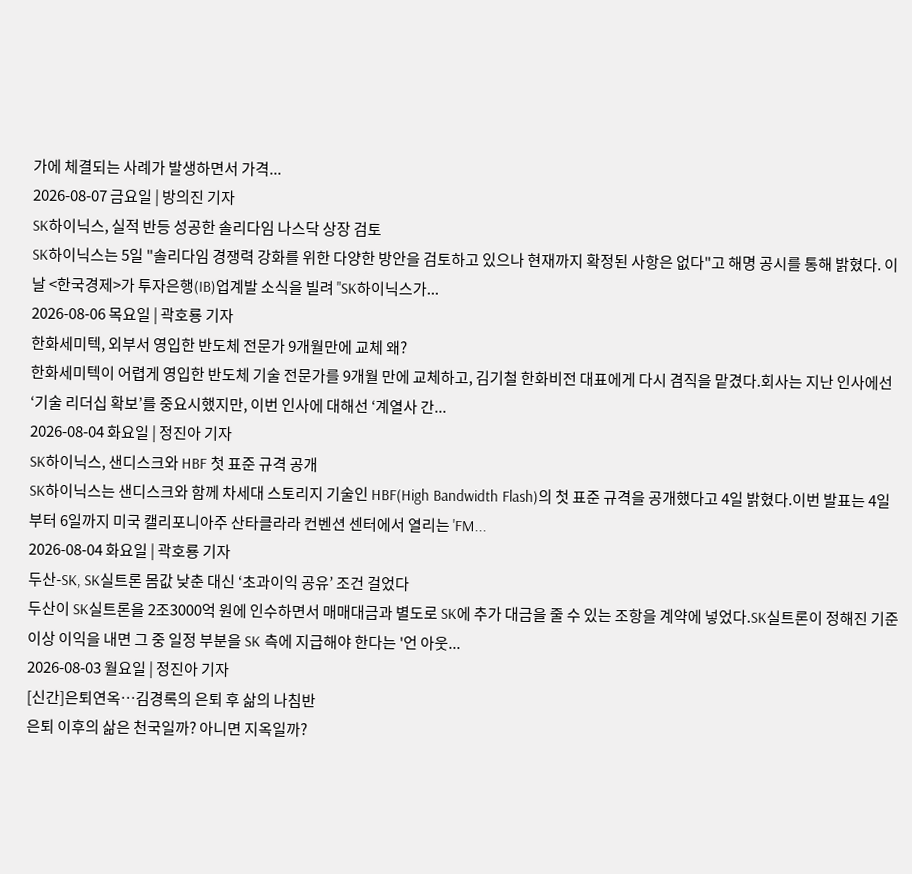가에 체결되는 사례가 발생하면서 가격...
2026-08-07 금요일 | 방의진 기자
SK하이닉스, 실적 반등 성공한 솔리다임 나스닥 상장 검토
SK하이닉스는 5일 "솔리다임 경쟁력 강화를 위한 다양한 방안을 검토하고 있으나 현재까지 확정된 사항은 없다"고 해명 공시를 통해 밝혔다. 이날 <한국경제>가 투자은행(IB)업계발 소식을 빌려 "SK하이닉스가...
2026-08-06 목요일 | 곽호룡 기자
한화세미텍, 외부서 영입한 반도체 전문가 9개월만에 교체 왜?
한화세미텍이 어렵게 영입한 반도체 기술 전문가를 9개월 만에 교체하고, 김기철 한화비전 대표에게 다시 겸직을 맡겼다.회사는 지난 인사에선 ‘기술 리더십 확보’를 중요시했지만, 이번 인사에 대해선 ‘계열사 간...
2026-08-04 화요일 | 정진아 기자
SK하이닉스, 샌디스크와 HBF 첫 표준 규격 공개
SK하이닉스는 샌디스크와 함께 차세대 스토리지 기술인 HBF(High Bandwidth Flash)의 첫 표준 규격을 공개했다고 4일 밝혔다.이번 발표는 4일부터 6일까지 미국 캘리포니아주 산타클라라 컨벤션 센터에서 열리는 'FM...
2026-08-04 화요일 | 곽호룡 기자
두산-SK, SK실트론 몸값 낮춘 대신 ‘초과이익 공유’ 조건 걸었다
두산이 SK실트론을 2조3000억 원에 인수하면서 매매대금과 별도로 SK에 추가 대금을 줄 수 있는 조항을 계약에 넣었다.SK실트론이 정해진 기준 이상 이익을 내면 그 중 일정 부분을 SK 측에 지급해야 한다는 '언 아웃...
2026-08-03 월요일 | 정진아 기자
[신간]은퇴연옥…김경록의 은퇴 후 삶의 나침반
은퇴 이후의 삶은 천국일까? 아니면 지옥일까?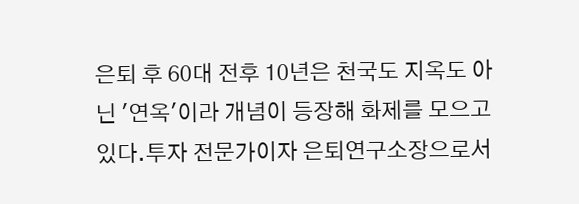은퇴 후 60대 전후 10년은 천국도 지옥도 아닌 '연옥'이라 개념이 등장해 화제를 모으고 있다.투자 전문가이자 은퇴연구소장으로서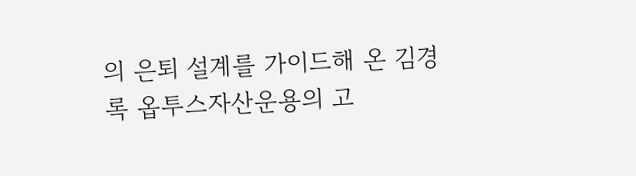의 은퇴 설계를 가이드해 온 김경록 옵투스자산운용의 고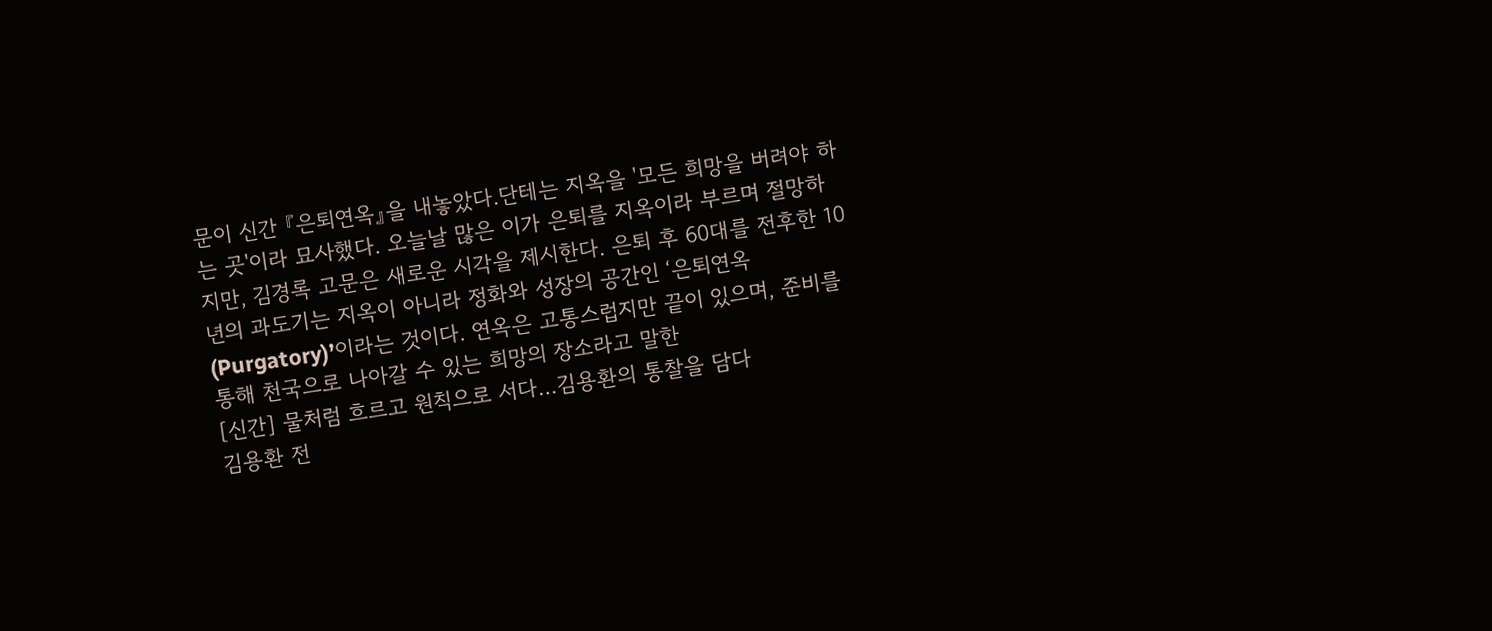문이 신간 『은퇴연옥』을 내놓았다.단테는 지옥을 '모든 희망을 버려야 하는 곳'이라 묘사했다. 오늘날 많은 이가 은퇴를 지옥이라 부르며 절망하지만, 김경록 고문은 새로운 시각을 제시한다. 은퇴 후 60대를 전후한 10년의 과도기는 지옥이 아니라 정화와 성장의 공간인 ‘은퇴연옥(Purgatory)’이라는 것이다. 연옥은 고통스럽지만 끝이 있으며, 준비를 통해 천국으로 나아갈 수 있는 희망의 장소라고 말한
[신간] 물처럼 흐르고 원칙으로 서다…김용환의 통찰을 담다
김용환 전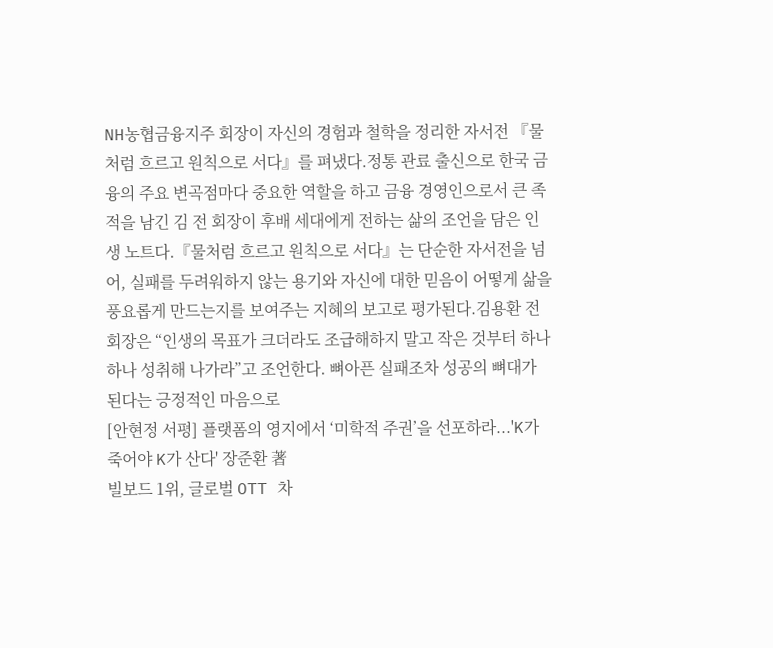NH농협금융지주 회장이 자신의 경험과 철학을 정리한 자서전 『물처럼 흐르고 원칙으로 서다』를 펴냈다.정통 관료 출신으로 한국 금융의 주요 변곡점마다 중요한 역할을 하고 금융 경영인으로서 큰 족적을 남긴 김 전 회장이 후배 세대에게 전하는 삶의 조언을 담은 인생 노트다.『물처럼 흐르고 원칙으로 서다』는 단순한 자서전을 넘어, 실패를 두려워하지 않는 용기와 자신에 대한 믿음이 어떻게 삶을 풍요롭게 만드는지를 보여주는 지혜의 보고로 평가된다.김용환 전 회장은 “인생의 목표가 크더라도 조급해하지 말고 작은 것부터 하나 하나 성취해 나가라”고 조언한다. 뼈아픈 실패조차 성공의 뼈대가 된다는 긍정적인 마음으로
[안현정 서평] 플랫폼의 영지에서 ‘미학적 주권’을 선포하라...'K가 죽어야 K가 산다' 장준환 著
빌보드 1위, 글로벌 OTT 차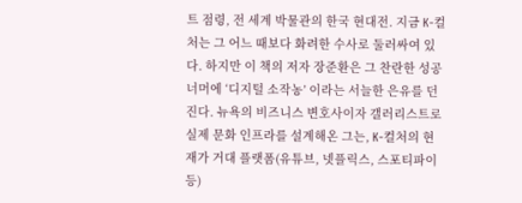트 점령, 전 세계 박물관의 한국 현대전. 지금 K-컬처는 그 어느 때보다 화려한 수사로 둘러싸여 있다. 하지만 이 책의 저자 장준환은 그 찬란한 성공 너머에 ‘디지털 소작농’ 이라는 서늘한 은유를 던진다. 뉴욕의 비즈니스 변호사이자 갤러리스트로 실제 문화 인프라를 설계해온 그는, K-컬처의 현재가 거대 플랫폼(유튜브, 넷플릭스, 스포티파이 등)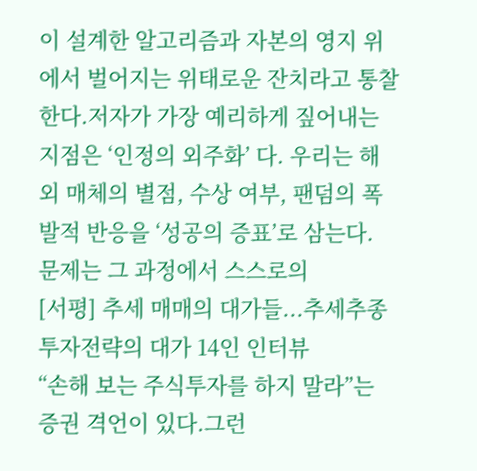이 설계한 알고리즘과 자본의 영지 위에서 벌어지는 위태로운 잔치라고 통찰한다.저자가 가장 예리하게 짚어내는 지점은 ‘인정의 외주화’ 다. 우리는 해외 매체의 별점, 수상 여부, 팬덤의 폭발적 반응을 ‘성공의 증표’로 삼는다. 문제는 그 과정에서 스스로의
[서평] 추세 매매의 대가들...추세추종 투자전략의 대가 14인 인터뷰
“손해 보는 주식투자를 하지 말라”는 증권 격언이 있다.그런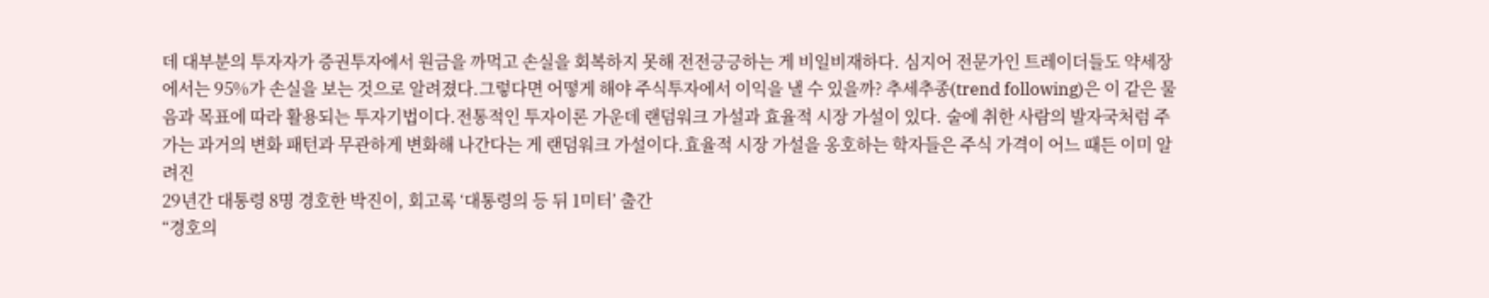데 대부분의 투자자가 증권투자에서 원금을 까먹고 손실을 회복하지 못해 전전긍긍하는 게 비일비재하다. 심지어 전문가인 트레이더들도 약세장에서는 95%가 손실을 보는 것으로 알려졌다.그렇다면 어떻게 해야 주식투자에서 이익을 낼 수 있을까? 추세추종(trend following)은 이 같은 물음과 목표에 따라 활용되는 투자기법이다.전통적인 투자이론 가운데 랜덤워크 가설과 효율적 시장 가설이 있다. 술에 취한 사람의 발자국처럼 주가는 과거의 변화 패턴과 무관하게 변화해 나간다는 게 랜덤워크 가설이다.효율적 시장 가설을 옹호하는 학자들은 주식 가격이 어느 때든 이미 알려진
29년간 대통령 8명 경호한 박진이, 회고록 ‘대통령의 등 뒤 1미터’ 출간
“경호의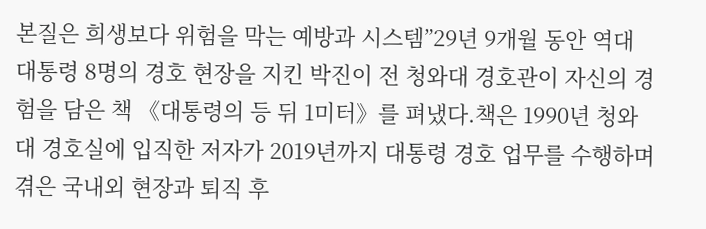본질은 희생보다 위험을 막는 예방과 시스템”29년 9개월 동안 역대 대통령 8명의 경호 현장을 지킨 박진이 전 청와대 경호관이 자신의 경험을 담은 책 《대통령의 등 뒤 1미터》를 펴냈다.책은 1990년 청와대 경호실에 입직한 저자가 2019년까지 대통령 경호 업무를 수행하며 겪은 국내외 현장과 퇴직 후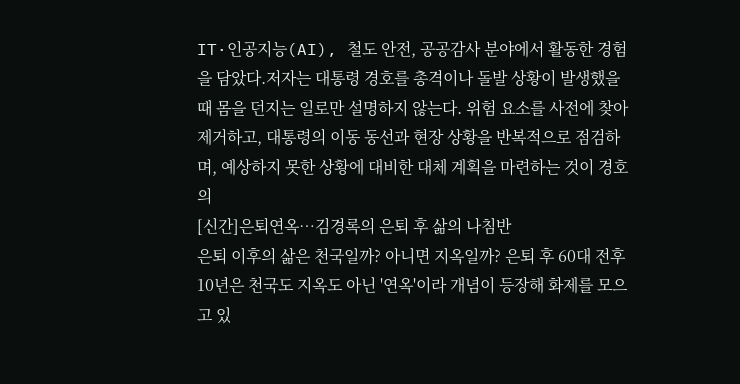IT·인공지능(AI), 철도 안전, 공공감사 분야에서 활동한 경험을 담았다.저자는 대통령 경호를 총격이나 돌발 상황이 발생했을 때 몸을 던지는 일로만 설명하지 않는다. 위험 요소를 사전에 찾아 제거하고, 대통령의 이동 동선과 현장 상황을 반복적으로 점검하며, 예상하지 못한 상황에 대비한 대체 계획을 마련하는 것이 경호의
[신간]은퇴연옥…김경록의 은퇴 후 삶의 나침반
은퇴 이후의 삶은 천국일까? 아니면 지옥일까? 은퇴 후 60대 전후 10년은 천국도 지옥도 아닌 '연옥'이라 개념이 등장해 화제를 모으고 있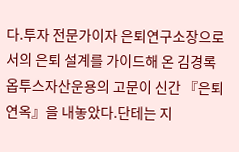다.투자 전문가이자 은퇴연구소장으로서의 은퇴 설계를 가이드해 온 김경록 옵투스자산운용의 고문이 신간 『은퇴연옥』을 내놓았다.단테는 지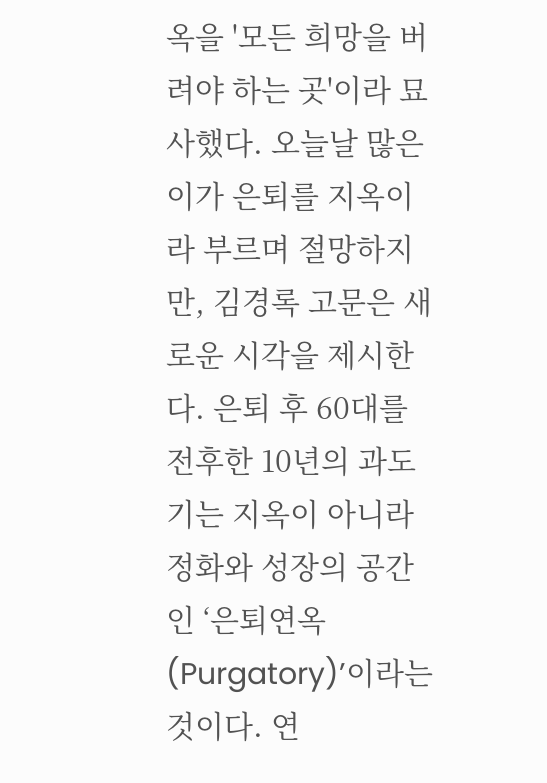옥을 '모든 희망을 버려야 하는 곳'이라 묘사했다. 오늘날 많은 이가 은퇴를 지옥이라 부르며 절망하지만, 김경록 고문은 새로운 시각을 제시한다. 은퇴 후 60대를 전후한 10년의 과도기는 지옥이 아니라 정화와 성장의 공간인 ‘은퇴연옥(Purgatory)’이라는 것이다. 연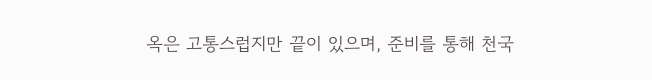옥은 고통스럽지만 끝이 있으며, 준비를 통해 천국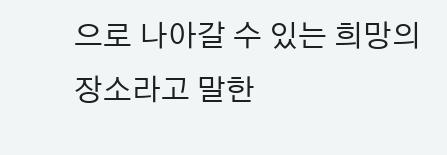으로 나아갈 수 있는 희망의 장소라고 말한